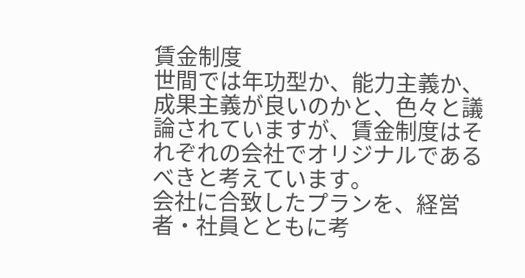賃金制度
世間では年功型か、能力主義か、成果主義が良いのかと、色々と議論されていますが、賃金制度はそれぞれの会社でオリジナルであるべきと考えています。
会社に合致したプランを、経営者・社員とともに考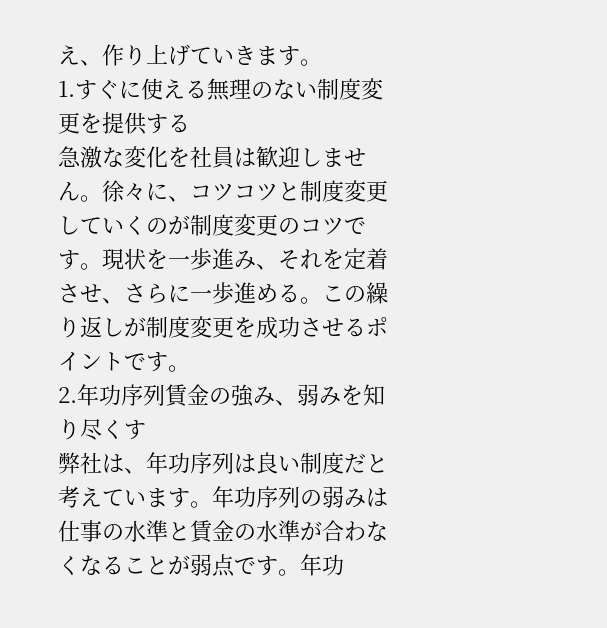え、作り上げていきます。
1.すぐに使える無理のない制度変更を提供する
急激な変化を社員は歓迎しません。徐々に、コツコツと制度変更していくのが制度変更のコツです。現状を一歩進み、それを定着させ、さらに一歩進める。この繰り返しが制度変更を成功させるポイントです。
2.年功序列賃金の強み、弱みを知り尽くす
弊社は、年功序列は良い制度だと考えています。年功序列の弱みは仕事の水準と賃金の水準が合わなくなることが弱点です。年功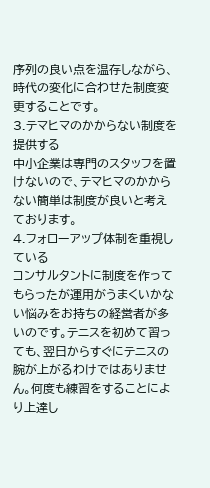序列の良い点を温存しながら、時代の変化に合わせた制度変更することです。
3.テマヒマのかからない制度を提供する
中小企業は専門のスタッフを置けないので、テマヒマのかからない簡単は制度が良いと考えております。
4.フォローアップ体制を重視している
コンサルタントに制度を作ってもらったが運用がうまくいかない悩みをお持ちの経営者が多いのです。テニスを初めて習っても、翌日からすぐにテニスの腕が上がるわけではありません。何度も練習をすることにより上達し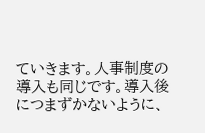ていきます。人事制度の導入も同じです。導入後につまずかないように、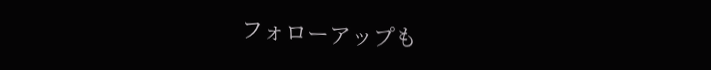フォローアップも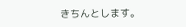きちんとします。